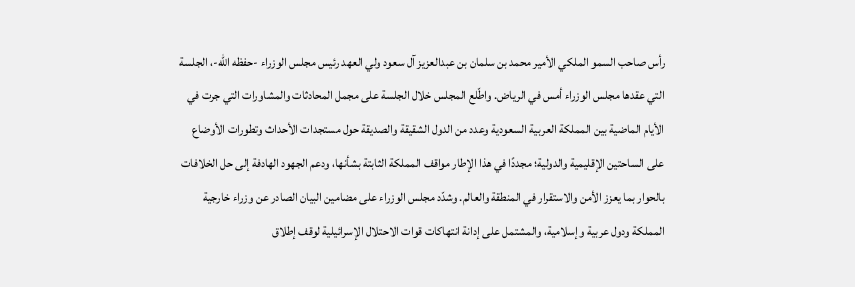رأس صاحب السمو الملكي الأمير محمد بن سلمان بن عبدالعزيز آل سعود ولي العهد رئيس مجلس الوزراء -حفظه الله-، الجلسة التي عقدها مجلس الوزراء أمس في الرياض. واطّلع المجلس خلال الجلسة على مجمل المحادثات والمشاورات التي جرت في الأيام الماضية بين المملكة العربية السعودية وعدد من الدول الشقيقة والصديقة حول مستجدات الأحداث وتطورات الأوضاع على الساحتين الإقليمية والدولية؛ مجددًا في هذا الإطار مواقف المملكة الثابتة بشأنها، ودعم الجهود الهادفة إلى حل الخلافات بالحوار بما يعزز الأمن والاستقرار في المنطقة والعالم. وشدّد مجلس الوزراء على مضامين البيان الصادر عن وزراء خارجية المملكة ودول عربية وإسلامية، والمشتمل على إدانة انتهاكات قوات الاحتلال الإسرائيلية لوقف إطلاق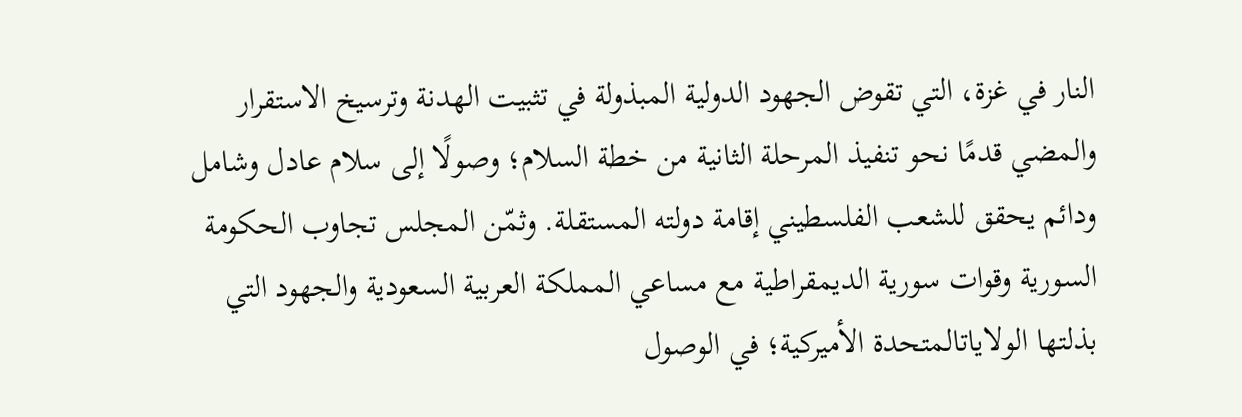النار في غزة، التي تقوض الجهود الدولية المبذولة في تثبيت الهدنة وترسيخ الاستقرار والمضي قدمًا نحو تنفيذ المرحلة الثانية من خطة السلام؛ وصولًا إلى سلام عادل وشامل ودائم يحقق للشعب الفلسطيني إقامة دولته المستقلة. وثمّن المجلس تجاوب الحكومة السورية وقوات سورية الديمقراطية مع مساعي المملكة العربية السعودية والجهود التي بذلتها الولاياتالمتحدة الأميركية؛ في الوصول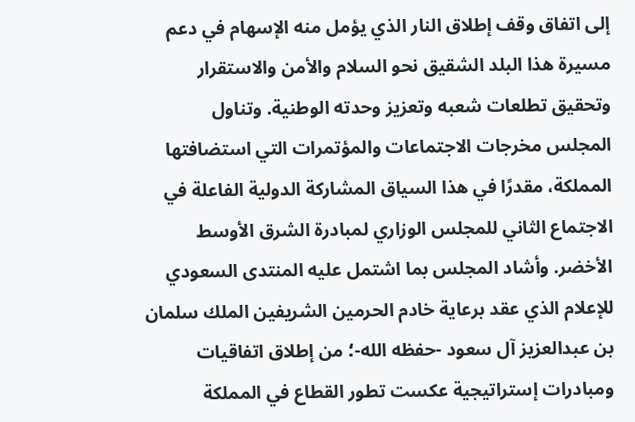إلى اتفاق وقف إطلاق النار الذي يؤمل منه الإسهام في دعم مسيرة هذا البلد الشقيق نحو السلام والأمن والاستقرار وتحقيق تطلعات شعبه وتعزيز وحدته الوطنية. وتناول المجلس مخرجات الاجتماعات والمؤتمرات التي استضافتها المملكة، مقدرًا في هذا السياق المشاركة الدولية الفاعلة في الاجتماع الثاني للمجلس الوزاري لمبادرة الشرق الأوسط الأخضر. وأشاد المجلس بما اشتمل عليه المنتدى السعودي للإعلام الذي عقد برعاية خادم الحرمين الشريفين الملك سلمان بن عبدالعزيز آل سعود -حفظه الله-؛ من إطلاق اتفاقيات ومبادرات إستراتيجية عكست تطور القطاع في المملكة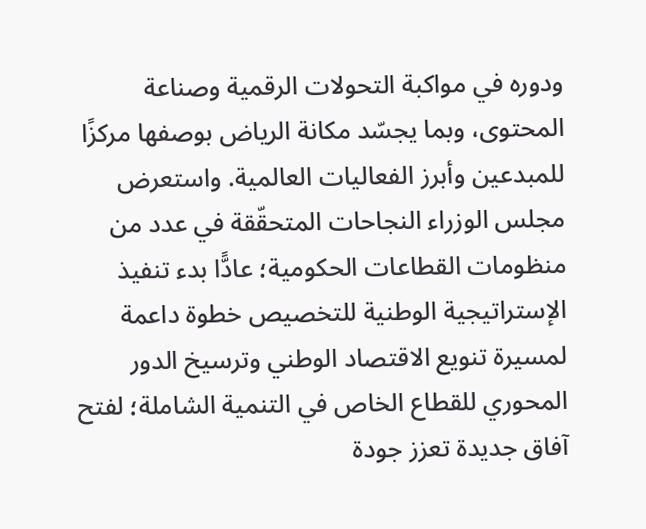ودوره في مواكبة التحولات الرقمية وصناعة المحتوى، وبما يجسّد مكانة الرياض بوصفها مركزًا للمبدعين وأبرز الفعاليات العالمية. واستعرض مجلس الوزراء النجاحات المتحقّقة في عدد من منظومات القطاعات الحكومية؛ عادًّا بدء تنفيذ الإستراتيجية الوطنية للتخصيص خطوة داعمة لمسيرة تنويع الاقتصاد الوطني وترسيخ الدور المحوري للقطاع الخاص في التنمية الشاملة؛ لفتح آفاق جديدة تعزز جودة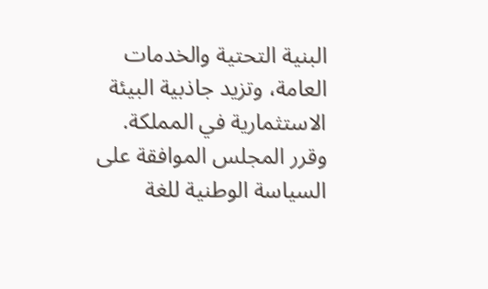البنية التحتية والخدمات العامة، وتزيد جاذبية البيئة الاستثمارية في المملكة. وقرر المجلس الموافقة على السياسة الوطنية للغة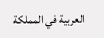العربية في المملكة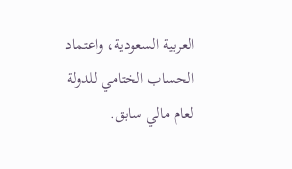العربية السعودية، واعتماد الحساب الختامي للدولة لعام مالي سابق.